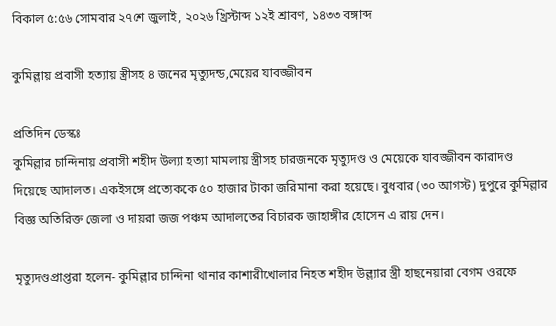বিকাল ৫:৫৬ সোমবার ২৭শে জুলাই, ২০২৬ খ্রিস্টাব্দ ১২ই শ্রাবণ, ১৪৩৩ বঙ্গাব্দ

কুমিল্লায় প্রবাসী হত্যায় স্ত্রীসহ ৪ জনের মৃত্যুদন্ড,মেয়ের যাবজ্জীবন

প্রতিদিন ডেস্কঃ
কুমিল্লার চান্দিনায় প্রবাসী শহীদ উল্যা হত্যা মামলায় স্ত্রীসহ চারজনকে মৃত্যুদণ্ড ও মেয়েকে যাবজ্জীবন কারাদণ্ড দিয়েছে আদালত। একইসঙ্গে প্রত্যেককে ৫০ হাজার টাকা জরিমানা করা হয়েছে। বুধবার (৩০ আগস্ট) দুপুরে কুমিল্লার বিজ্ঞ অতিরিক্ত জেলা ও দায়রা জজ পঞ্চম আদালতের বিচারক জাহাঙ্গীর হোসেন এ রায় দেন।

মৃত্যুদণ্ডপ্রাপ্তরা হলেন- কুমিল্লার চান্দিনা থানার কাশারীখোলার নিহত শহীদ উল্ল্যার স্ত্রী হাছনেয়ারা বেগম ওরফে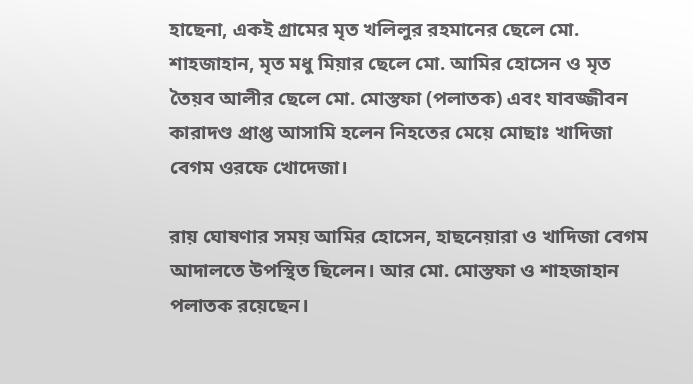হাছেনা, একই গ্রামের মৃত খলিলুর রহমানের ছেলে মো. শাহজাহান, মৃত মধু মিয়ার ছেলে মো. আমির হোসেন ও মৃত তৈয়ব আলীর ছেলে মো. মোস্তফা (পলাতক) এবং যাবজ্জীবন কারাদণ্ড প্রাপ্ত আসামি হলেন নিহতের মেয়ে মোছাঃ খাদিজা বেগম ওরফে খোদেজা।

রায় ঘোষণার সময় আমির হোসেন, হাছনেয়ারা ও খাদিজা বেগম আদালতে উপস্থিত ছিলেন। আর মো. মোস্তফা ও শাহজাহান পলাতক রয়েছেন।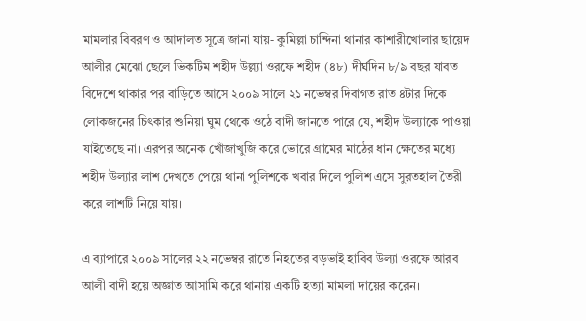মামলার বিবরণ ও আদালত সূত্রে জানা যায়- কুমিল্লা চান্দিনা থানার কাশারীখোলার ছায়েদ আলীর মেঝো ছেলে ভিকটিম শহীদ উল্ল্যা ওরফে শহীদ (৪৮) দীর্ঘদিন ৮/৯ বছর যাবত বিদেশে থাকার পর বাড়িতে আসে ২০০৯ সালে ২১ নভেম্বর দিবাগত রাত ৪টার দিকে লোকজনের চিৎকার শুনিয়া ঘুম থেকে ওঠে বাদী জানতে পারে যে, শহীদ উল্যাকে পাওয়া যাইতেছে না। এরপর অনেক খোঁজাখুজি করে ভোরে গ্রামের মাঠের ধান ক্ষেতের মধ্যে শহীদ উল্যার লাশ দেখতে পেয়ে থানা পুলিশকে খবার দিলে পুলিশ এসে সুরতহাল তৈরী করে লাশটি নিয়ে যায়।

এ ব্যাপারে ২০০৯ সালের ২২ নভেম্বর রাতে নিহতের বড়ভাই হাবিব উল্যা ওরফে আরব আলী বাদী হয়ে অজ্ঞাত আসামি করে থানায় একটি হত্যা মামলা দায়ের করেন।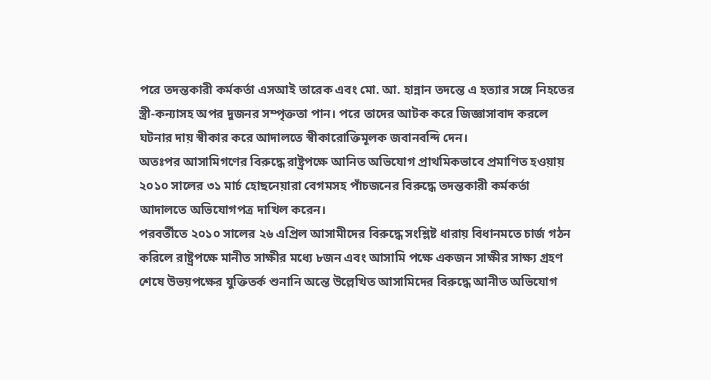পরে তদন্তকারী কর্মকর্তা এসআই তারেক এবং মো. আ. হান্নান তদন্তে এ হত্যার সঙ্গে নিহতের স্ত্রী-কন্যাসহ অপর দুজনর সম্পৃক্ততা পান। পরে তাদের আটক করে জিজ্ঞাসাবাদ করলে ঘটনার দায় স্বীকার করে আদালতে স্বীকারোক্তিমূলক জবানবন্দি দেন।
অতঃপর আসামিগণের বিরুদ্ধে রাষ্ট্রপক্ষে আনিত অভিযোগ প্রাথমিকভাবে প্রমাণিত হওয়ায় ২০১০ সালের ৩১ মার্চ হোছনেয়ারা বেগমসহ পাঁচজনের বিরুদ্ধে তদন্তকারী কর্মকর্তা আদালতে অভিযোগপত্র দাখিল করেন।
পরবর্তীতে ২০১০ সালের ২৬ এপ্রিল আসামীদের বিরুদ্ধে সংশ্লিষ্ট ধারায় বিধানমতে চার্জ গঠন করিলে রাষ্ট্রপক্ষে মানীত সাক্ষীর মধ্যে ৮জন এবং আসামি পক্ষে একজন সাক্ষীর সাক্ষ্য গ্রহণ শেষে উভয়পক্ষের যুক্তিতর্ক শুনানি অন্তে উল্লেখিত আসামিদের বিরুদ্ধে আনীত অভিযোগ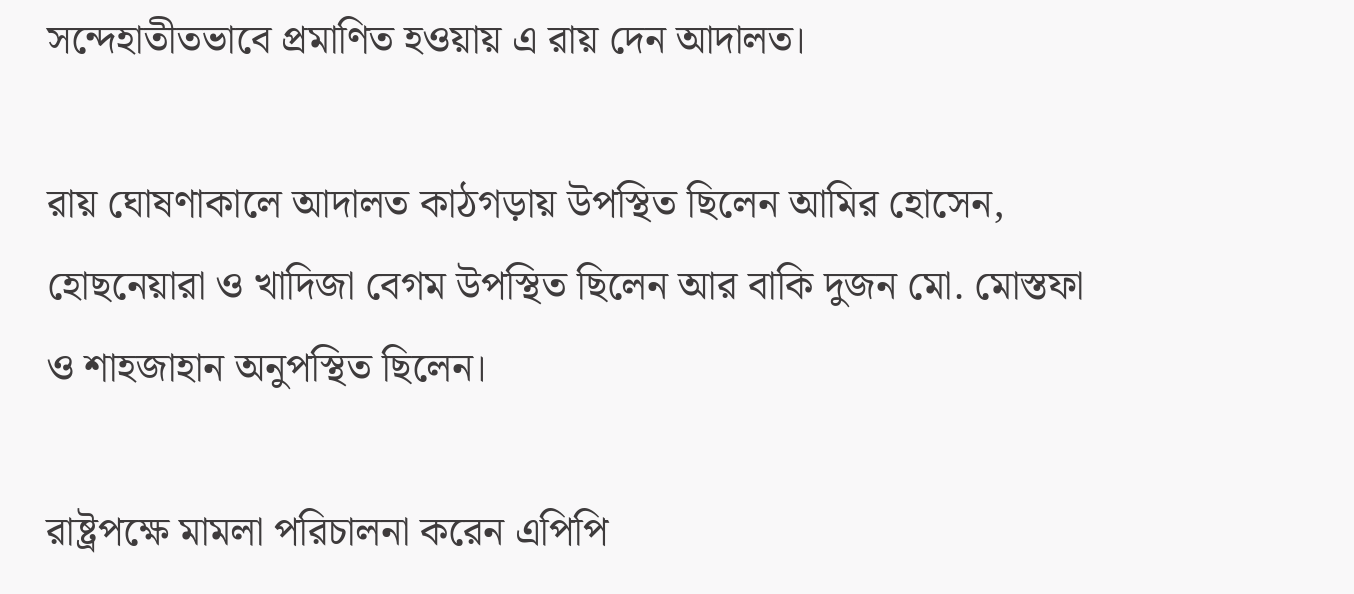সন্দেহাতীতভাবে প্রমাণিত হওয়ায় এ রায় দেন আদালত।

রায় ঘোষণাকালে আদালত কাঠগড়ায় উপস্থিত ছিলেন আমির হোসেন, হোছনেয়ারা ও খাদিজা বেগম উপস্থিত ছিলেন আর বাকি দুজন মো. মোস্তফা ও শাহজাহান অনুপস্থিত ছিলেন।

রাষ্ট্রপক্ষে মামলা পরিচালনা করেন এপিপি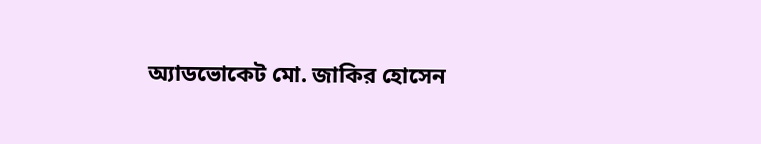অ্যাডভোকেট মো. জাকির হোসেন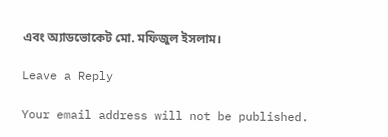এবং অ্যাডভোকেট মো. মফিজুল ইসলাম।

Leave a Reply

Your email address will not be published.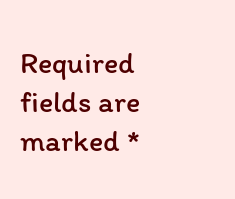Required fields are marked *